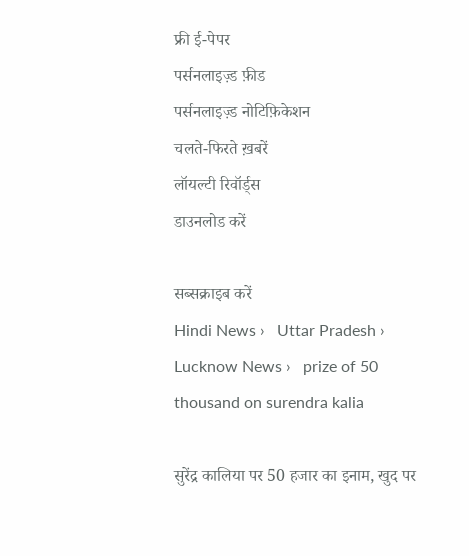फ्री ई-पेपर
पर्सनलाइज़्ड फ़ीड
पर्सनलाइज़्ड नोटिफ़िकेशन
चलते-फिरते ख़बरें
लॉयल्टी रिवॉर्ड्स
डाउनलोड करें

सब्सक्राइब करें
Hindi News ›   Uttar Pradesh ›   Lucknow News ›   prize of 50 thousand on surendra kalia

सुरेंद्र कालिया पर 50 हजार का इनाम, खुद पर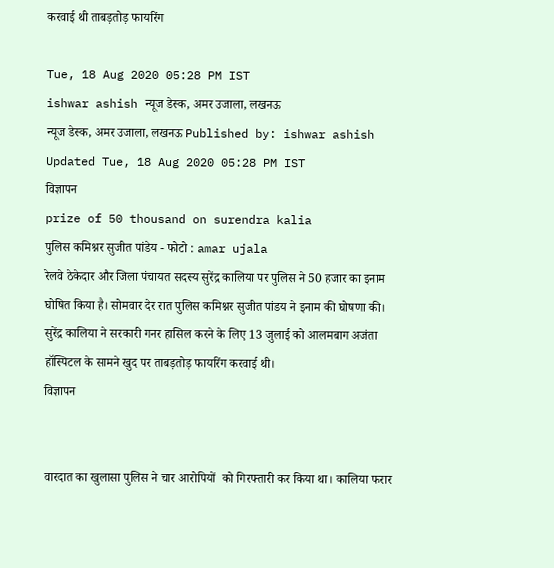करवाई थी ताबड़तोड़ फायरिंग

Tue, 18 Aug 2020 05:28 PM IST
ishwar ashish न्यूज डेस्क, अमर उजाला, लखनऊ
न्यूज डेस्क, अमर उजाला, लखनऊ Published by: ishwar ashish Updated Tue, 18 Aug 2020 05:28 PM IST
विज्ञापन
prize of 50 thousand on surendra kalia
पुलिस कमिश्नर सुजीत पांडेय - फोटो : amar ujala
रेलवे ठेकेदार और जिला पंचायत सदस्य सुरेंद्र कालिया पर पुलिस ने 50 हजार का इनाम घोषित किया है। सोमवार देर रात पुलिस कमिश्नर सुजीत पांडय ने इनाम की घोषणा की। सुरेंद्र कालिया ने सरकारी गनर हासिल करने के लिए 13 जुलाई को आलमबाग अजंता हॉस्पिटल के सामने खुद पर ताबड़तोड़ फायरिंग करवाई थी।
विज्ञापन


वारदात का खुलासा पुलिस ने चार आरोपियों  को गिरफ्तारी कर किया था। कालिया फरार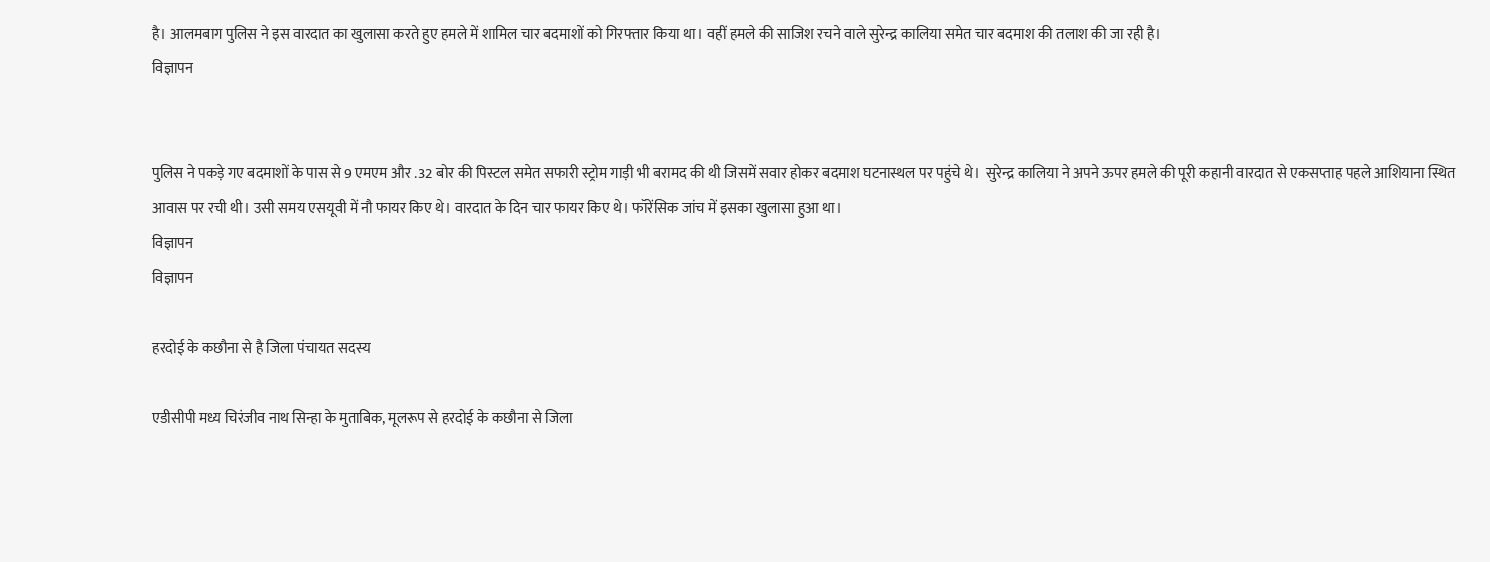है। आलमबाग पुलिस ने इस वारदात का खुलासा करते हुए हमले में शामिल चार बदमाशों को गिरफ्तार किया था। वहीं हमले की साजिश रचने वाले सुरेन्द्र कालिया समेत चार बदमाश की तलाश की जा रही है।
विज्ञापन


पुलिस ने पकड़े गए बदमाशों के पास से 9 एमएम और .32 बोर की पिस्टल समेत सफारी स्ट्रोम गाड़ी भी बरामद की थी जिसमें सवार होकर बदमाश घटनास्थल पर पहुंचे थे।  सुरेन्द्र कालिया ने अपने ऊपर हमले की पूरी कहानी वारदात से एकसप्ताह पहले आशियाना स्थित आवास पर रची थी। उसी समय एसयूवी में नौ फायर किए थे। वारदात के दिन चार फायर किए थे। फॉरेंसिक जांच में इसका खुलासा हुआ था।
विज्ञापन
विज्ञापन

हरदोई के कछौना से है जिला पंचायत सदस्य

एडीसीपी मध्य चिरंजीव नाथ सिन्हा के मुताबिक, मूलरूप से हरदोई के कछौना से जिला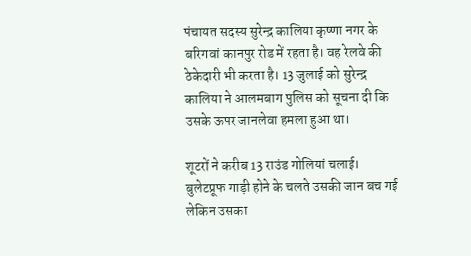पंचायत सदस्य सुरेन्द्र कालिया कृष्णा नगर के बरिगवां कानपुर रोड में रहता है। वह रेलवे की ठेकेदारी भी करता है। 13 जुलाई को सुरेन्द्र कालिया ने आलमबाग पुलिस को सूचना दी कि उसके ऊपर जानलेवा हमला हुआ था।

शूटरों ने करीब 13 राउंड गोलियां चलाई। बुलेटप्रूफ गाड़ी होने के चलते उसकी जान बच गई लेकिन उसका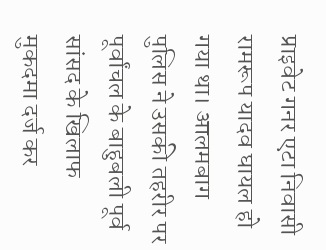प्राइवेट गनर एटा निवासी रामरूप यादव घायल हो गया था। आलमबाग पुलिस ने उसकी तहरीर पर पूर्वांचल के बाहुबली पूर्व सांसद के खिलाफ मुकदमा दर्ज कर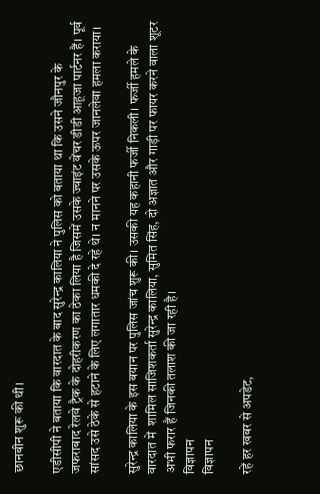छानबीन शुरू की थी।

एडीसीपी ने बताया कि वारदात के बाद सुरेन्द्र कालिया ने पुलिस को बताया था कि उसने जौनपुर के जफराबाद रेलवे ट्रैक के दोहरीकरण का ठेका लिया है जिसमें उसके ज्वाइंट वेंचर डीडी आहूजा पार्टनर हैं। पूर्व सांसद उसे ठेके से हटाने के लिए लगातार धमकी दे रहे थे। न मानने पर उसके ऊपर जानलेवा हमला कराया।

सुरेन्द्र कालिया के इस बयान पर पुलिस जांच शुरू की। उसकी यह कहानी फर्जी निकली। फर्जी हमले के वारदात में  शामिल साजिशकर्ता सुरेन्द्र कालिया, सुमित सिंह, दो अज्ञात और गाड़ी पर फायर करने वाला शूटर अभी फरार हैं जिनकी तलाश की जा रही है।
विज्ञापन
विज्ञापन

रहें हर खबर से अपडेट,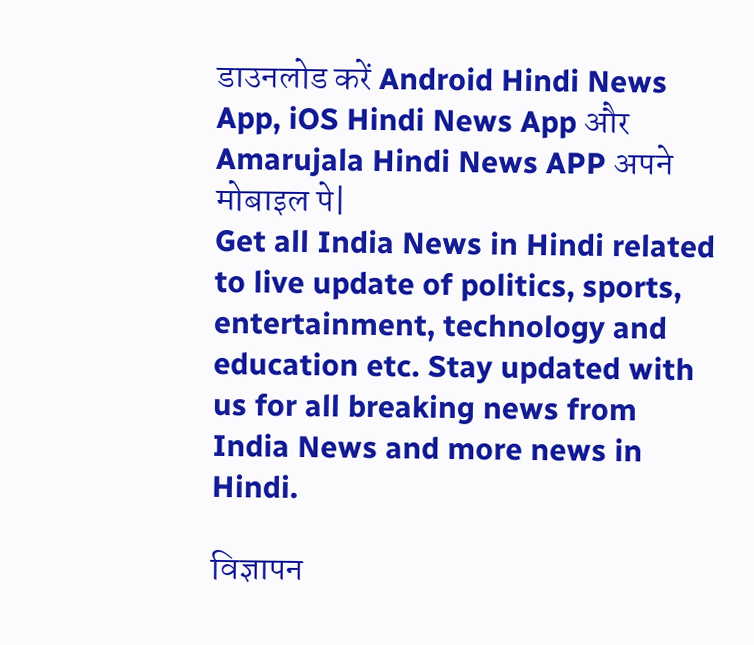डाउनलोड करें Android Hindi News App, iOS Hindi News App और Amarujala Hindi News APP अपने मोबाइल पे|
Get all India News in Hindi related to live update of politics, sports, entertainment, technology and education etc. Stay updated with us for all breaking news from India News and more news in Hindi.

विज्ञापन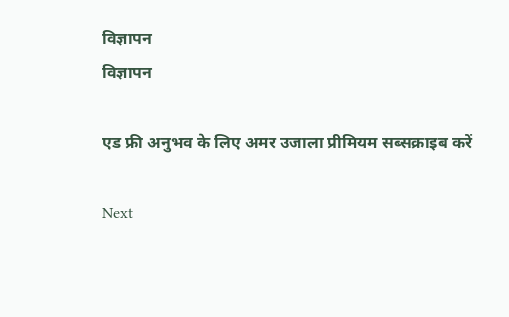विज्ञापन
विज्ञापन

एड फ्री अनुभव के लिए अमर उजाला प्रीमियम सब्सक्राइब करें

Next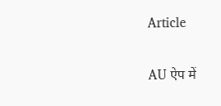Article

AU ऐप में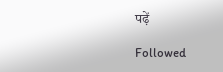पढ़ें

Followed